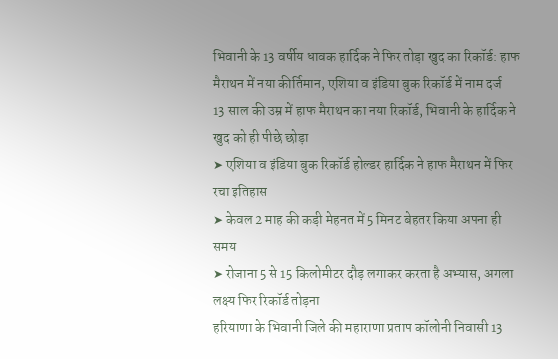भिवानी के 13 वर्षीय धावक हार्दिक ने फिर तोड़ा खुद का रिकॉर्ड: हाफ मैराथन में नया कीर्तिमान, एशिया व इंडिया बुक रिकॉर्ड में नाम दर्ज
13 साल की उम्र में हाफ मैराथन का नया रिकॉर्ड, भिवानी के हार्दिक ने खुद को ही पीछे छोड़ा
➤ एशिया व इंडिया बुक रिकॉर्ड होल्डर हार्दिक ने हाफ मैराथन में फिर रचा इतिहास
➤ केवल 2 माह की कड़ी मेहनत में 5 मिनट बेहतर किया अपना ही समय
➤ रोजाना 5 से 15 किलोमीटर दौड़ लगाकर करता है अभ्यास, अगला लक्ष्य फिर रिकॉर्ड तोड़ना
हरियाणा के भिवानी जिले की महाराणा प्रताप कॉलोनी निवासी 13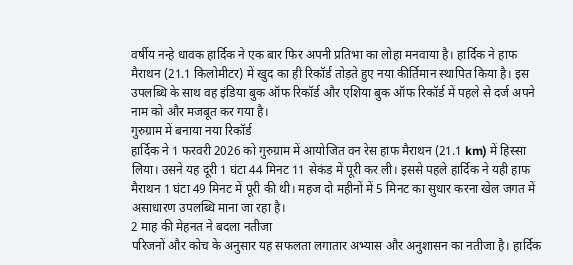वर्षीय नन्हे धावक हार्दिक ने एक बार फिर अपनी प्रतिभा का लोहा मनवाया है। हार्दिक ने हाफ मैराथन (21.1 किलोमीटर) में खुद का ही रिकॉर्ड तोड़ते हुए नया कीर्तिमान स्थापित किया है। इस उपलब्धि के साथ वह इंडिया बुक ऑफ रिकॉर्ड और एशिया बुक ऑफ रिकॉर्ड में पहले से दर्ज अपने नाम को और मजबूत कर गया है।
गुरुग्राम में बनाया नया रिकॉर्ड
हार्दिक ने 1 फरवरी 2026 को गुरुग्राम में आयोजित वन रेस हाफ मैराथन (21.1 km) में हिस्सा लिया। उसने यह दूरी 1 घंटा 44 मिनट 11 सेकंड में पूरी कर ली। इससे पहले हार्दिक ने यही हाफ मैराथन 1 घंटा 49 मिनट में पूरी की थी। महज दो महीनों में 5 मिनट का सुधार करना खेल जगत में असाधारण उपलब्धि माना जा रहा है।
2 माह की मेहनत ने बदला नतीजा
परिजनों और कोच के अनुसार यह सफलता लगातार अभ्यास और अनुशासन का नतीजा है। हार्दिक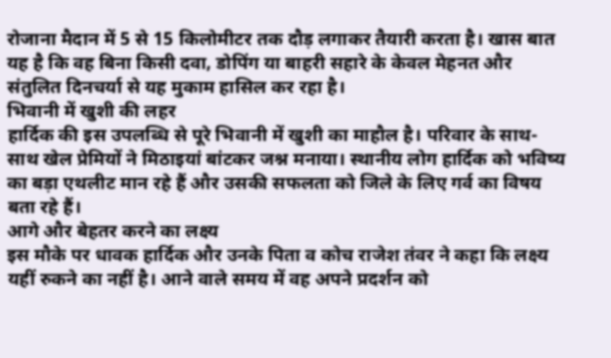रोजाना मैदान में 5 से 15 किलोमीटर तक दौड़ लगाकर तैयारी करता है। खास बात यह है कि वह बिना किसी दवा, डोपिंग या बाहरी सहारे के केवल मेहनत और संतुलित दिनचर्या से यह मुकाम हासिल कर रहा है।
भिवानी में खुशी की लहर
हार्दिक की इस उपलब्धि से पूरे भिवानी में खुशी का माहौल है। परिवार के साथ-साथ खेल प्रेमियों ने मिठाइयां बांटकर जश्न मनाया। स्थानीय लोग हार्दिक को भविष्य का बड़ा एथलीट मान रहे हैं और उसकी सफलता को जिले के लिए गर्व का विषय बता रहे हैं।
आगे और बेहतर करने का लक्ष्य
इस मौके पर धावक हार्दिक और उनके पिता व कोच राजेश तंवर ने कहा कि लक्ष्य यहीं रुकने का नहीं है। आने वाले समय में वह अपने प्रदर्शन को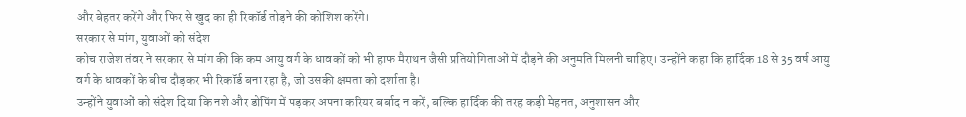और बेहतर करेंगे और फिर से खुद का ही रिकॉर्ड तोड़ने की कोशिश करेंगे।
सरकार से मांग, युवाओं को संदेश
कोच राजेश तंवर ने सरकार से मांग की कि कम आयु वर्ग के धावकों को भी हाफ मैराथन जैसी प्रतियोगिताओं में दौड़ने की अनुमति मिलनी चाहिए। उन्होंने कहा कि हार्दिक 18 से 35 वर्ष आयु वर्ग के धावकों के बीच दौड़कर भी रिकॉर्ड बना रहा है, जो उसकी क्षमता को दर्शाता है।
उन्होंने युवाओं को संदेश दिया कि नशे और डोपिंग में पड़कर अपना करियर बर्बाद न करें, बल्कि हार्दिक की तरह कड़ी मेहनत, अनुशासन और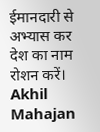ईमानदारी से अभ्यास कर देश का नाम रोशन करें।
Akhil Mahajan